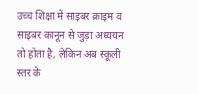उच्च शिक्षा में साइबर क्राइम व साइबर कानून से जुड़ा अध्ययन तो होता है, लेकिन अब स्कूली स्तर के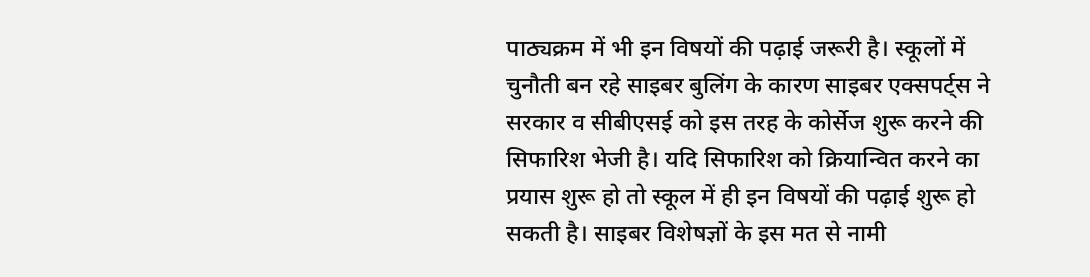पाठ्यक्रम में भी इन विषयों की पढ़ाई जरूरी है। स्कूलों में चुनौती बन रहे साइबर बुलिंग के कारण साइबर एक्सपर्ट्स ने सरकार व सीबीएसई को इस तरह के कोर्सेज शुरू करने की सिफारिश भेजी है। यदि सिफारिश को क्रियान्वित करने का प्रयास शुरू हो तो स्कूल में ही इन विषयों की पढ़ाई शुरू हो सकती है। साइबर विशेषज्ञों के इस मत से नामी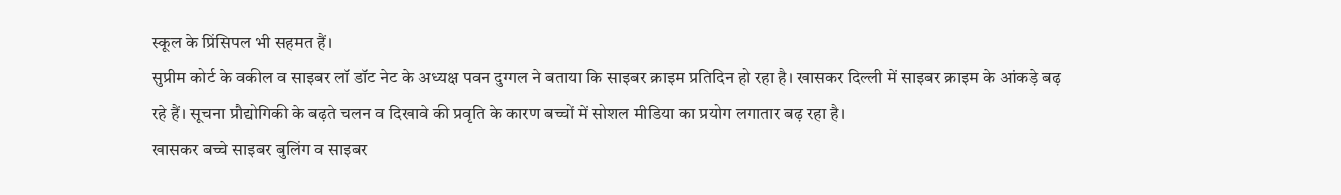स्कूल के प्रिंसिपल भी सहमत हैं।
सुप्रीम कोर्ट के वकील व साइबर लॉ डॉट नेट के अध्यक्ष पवन दुग्गल ने बताया कि साइबर क्राइम प्रतिदिन हो रहा है। खासकर दिल्ली में साइबर क्राइम के आंकड़े बढ़ रहे हैं। सूचना प्रौद्योगिकी के बढ़ते चलन व दिखावे की प्रवृति के कारण बच्चों में सोशल मीडिया का प्रयोग लगातार बढ़ रहा है।
खासकर बच्चे साइबर बुलिंग व साइबर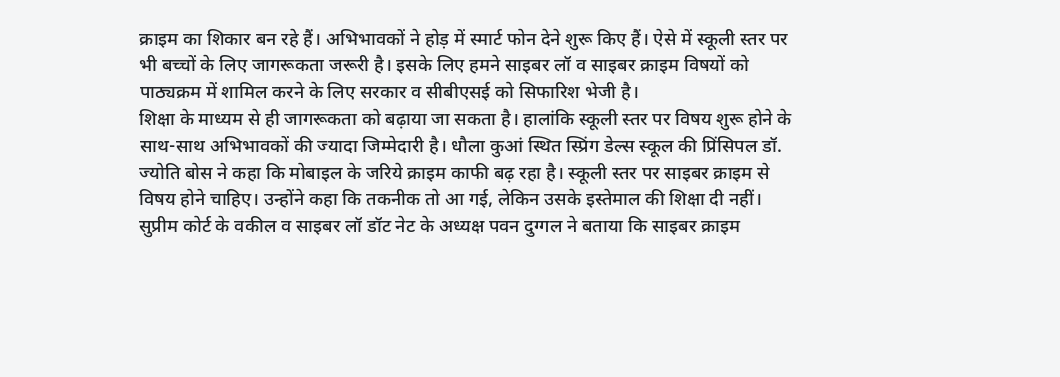क्राइम का शिकार बन रहे हैं। अभिभावकों ने होड़ में स्मार्ट फोन देने शुरू किए हैं। ऐसे में स्कूली स्तर पर भी बच्चों के लिए जागरूकता जरूरी है। इसके लिए हमने साइबर लॉ व साइबर क्राइम विषयों को पाठ्यक्रम में शामिल करने के लिए सरकार व सीबीएसई को सिफारिश भेजी है।
शिक्षा के माध्यम से ही जागरूकता को बढ़ाया जा सकता है। हालांकि स्कूली स्तर पर विषय शुरू होने के साथ-साथ अभिभावकों की ज्यादा जिम्मेदारी है। धौला कुआं स्थित स्प्रिंग डेल्स स्कूल की प्रिंसिपल डॉ. ज्योति बोस ने कहा कि मोबाइल के जरिये क्राइम काफी बढ़ रहा है। स्कूली स्तर पर साइबर क्राइम से विषय होने चाहिए। उन्होंने कहा कि तकनीक तो आ गई, लेकिन उसके इस्तेमाल की शिक्षा दी नहीं।
सुप्रीम कोर्ट के वकील व साइबर लॉ डॉट नेट के अध्यक्ष पवन दुग्गल ने बताया कि साइबर क्राइम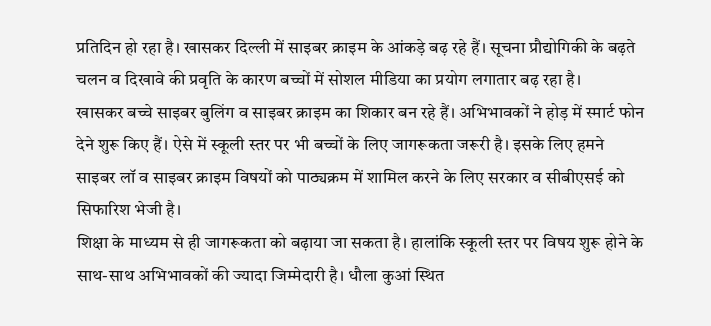प्रतिदिन हो रहा है। खासकर दिल्ली में साइबर क्राइम के आंकड़े बढ़ रहे हैं। सूचना प्रौद्योगिकी के बढ़ते चलन व दिखावे की प्रवृति के कारण बच्चों में सोशल मीडिया का प्रयोग लगातार बढ़ रहा है।
खासकर बच्चे साइबर बुलिंग व साइबर क्राइम का शिकार बन रहे हैं। अभिभावकों ने होड़ में स्मार्ट फोन देने शुरू किए हैं। ऐसे में स्कूली स्तर पर भी बच्चों के लिए जागरूकता जरूरी है। इसके लिए हमने साइबर लॉ व साइबर क्राइम विषयों को पाठ्यक्रम में शामिल करने के लिए सरकार व सीबीएसई को सिफारिश भेजी है।
शिक्षा के माध्यम से ही जागरूकता को बढ़ाया जा सकता है। हालांकि स्कूली स्तर पर विषय शुरू होने के साथ-साथ अभिभावकों की ज्यादा जिम्मेदारी है। धौला कुआं स्थित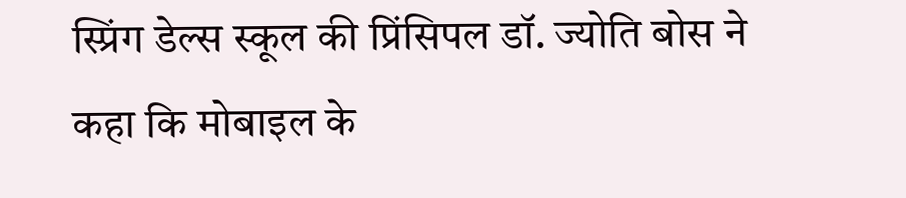स्प्रिंग डेल्स स्कूल की प्रिंसिपल डॉ. ज्योति बोस ने कहा कि मोबाइल के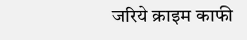जरिये क्राइम काफी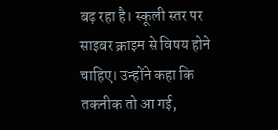बढ़ रहा है। स्कूली स्तर पर साइबर क्राइम से विषय होने चाहिए। उन्होंने कहा कि तकनीक तो आ गई,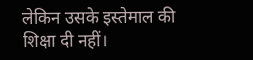लेकिन उसके इस्तेमाल की शिक्षा दी नहीं।